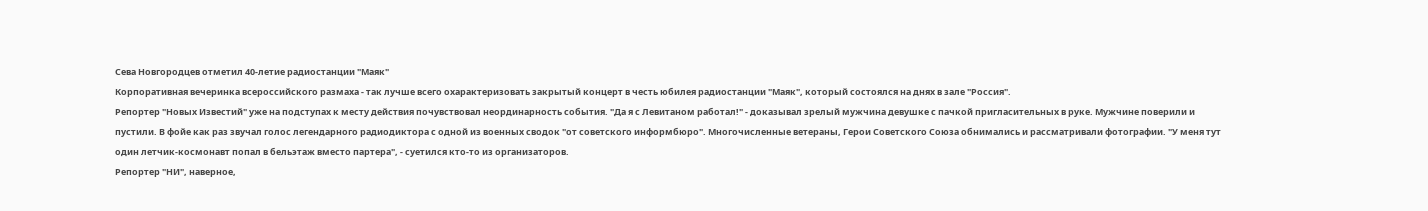Сева Новгородцев отметил 40-летие радиостанции "Маяк"
Корпоративная вечеринка всероссийского размаха - так лучше всего охарактеризовать закрытый концерт в честь юбилея радиостанции "Маяк", который состоялся на днях в зале "Россия".
Репортер "Новых Известий" уже на подступах к месту действия почувствовал неординарность события. "Да я с Левитаном работал!" - доказывал зрелый мужчина девушке с пачкой пригласительных в руке. Мужчине поверили и пустили. В фойе как раз звучал голос легендарного радиодиктора с одной из военных сводок "от советского информбюро". Многочисленные ветераны, Герои Советского Союза обнимались и рассматривали фотографии. "У меня тут один летчик-космонавт попал в бельэтаж вместо партера", - суетился кто-то из организаторов.
Репортер "НИ", наверное,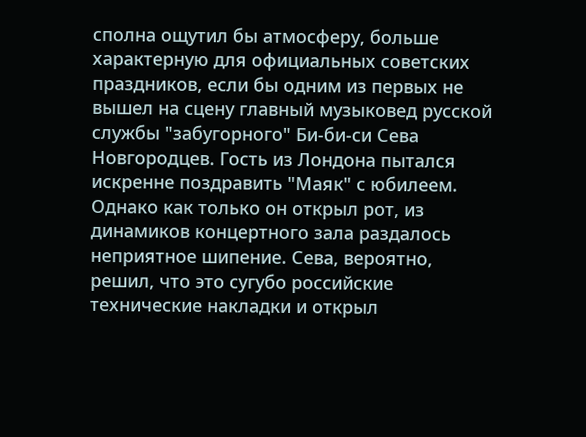сполна ощутил бы атмосферу, больше характерную для официальных советских праздников, если бы одним из первых не вышел на сцену главный музыковед русской службы "забугорного" Би-би-си Сева Новгородцев. Гость из Лондона пытался искренне поздравить "Маяк" с юбилеем. Однако как только он открыл рот, из динамиков концертного зала раздалось неприятное шипение. Сева, вероятно, решил, что это сугубо российские технические накладки и открыл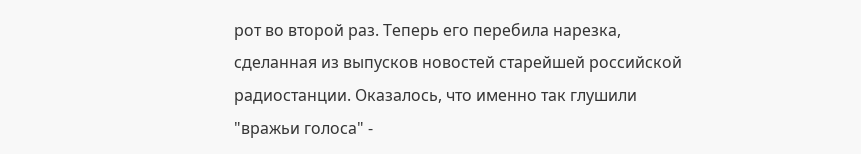рот во второй раз. Теперь его перебила нарезка, сделанная из выпусков новостей старейшей российской радиостанции. Оказалось, что именно так глушили "вражьи голоса" -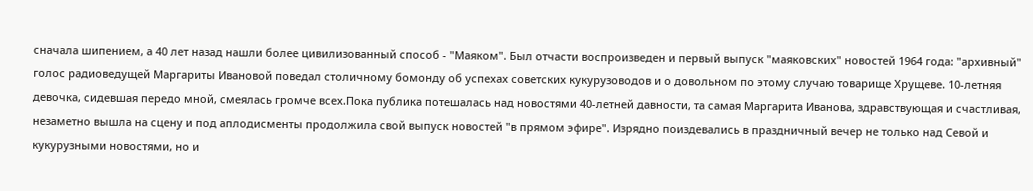сначала шипением, а 40 лет назад нашли более цивилизованный способ - "Маяком". Был отчасти воспроизведен и первый выпуск "маяковских" новостей 1964 года: "архивный" голос радиоведущей Маргариты Ивановой поведал столичному бомонду об успехах советских кукурузоводов и о довольном по этому случаю товарище Хрущеве. 10-летняя девочка, сидевшая передо мной, смеялась громче всех.Пока публика потешалась над новостями 40-летней давности, та самая Маргарита Иванова, здравствующая и счастливая, незаметно вышла на сцену и под аплодисменты продолжила свой выпуск новостей "в прямом эфире". Изрядно поиздевались в праздничный вечер не только над Севой и кукурузными новостями, но и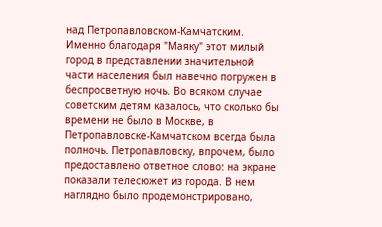над Петропавловском-Камчатским. Именно благодаря "Маяку" этот милый город в представлении значительной части населения был навечно погружен в беспросветную ночь. Во всяком случае советским детям казалось, что сколько бы времени не было в Москве, в Петропавловске-Камчатском всегда была полночь. Петропавловску, впрочем, было предоставлено ответное слово: на экране показали телесюжет из города. В нем наглядно было продемонстрировано,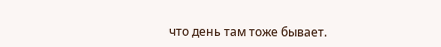что день там тоже бывает.